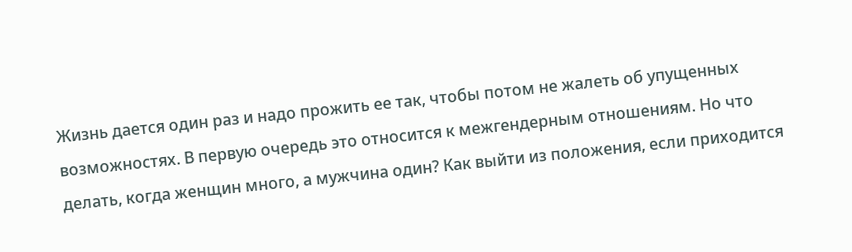Жизнь дается один раз и надо прожить ее так, чтобы потом не жалеть об упущенных возможностях. В первую очередь это относится к межгендерным отношениям. Но что делать, когда женщин много, а мужчина один? Как выйти из положения, если приходится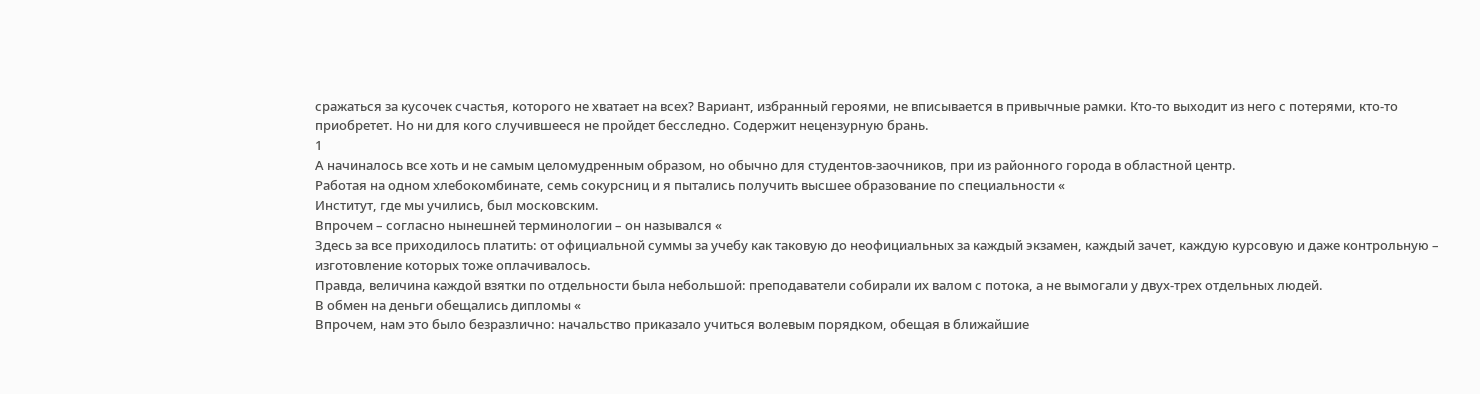сражаться за кусочек счастья, которого не хватает на всех? Вариант, избранный героями, не вписывается в привычные рамки. Кто-то выходит из него с потерями, кто-то приобретет. Но ни для кого случившееся не пройдет бесследно. Содержит нецензурную брань.
1
А начиналось все хоть и не самым целомудренным образом, но обычно для студентов-заочников, при из районного города в областной центр.
Работая на одном хлебокомбинате, семь сокурсниц и я пытались получить высшее образование по специальности «
Институт, где мы учились, был московским.
Впрочем – согласно нынешней терминологии – он назывался «
Здесь за все приходилось платить: от официальной суммы за учебу как таковую до неофициальных за каждый экзамен, каждый зачет, каждую курсовую и даже контрольную – изготовление которых тоже оплачивалось.
Правда, величина каждой взятки по отдельности была небольшой: преподаватели собирали их валом с потока, а не вымогали у двух-трех отдельных людей.
В обмен на деньги обещались дипломы «
Впрочем, нам это было безразлично: начальство приказало учиться волевым порядком, обещая в ближайшие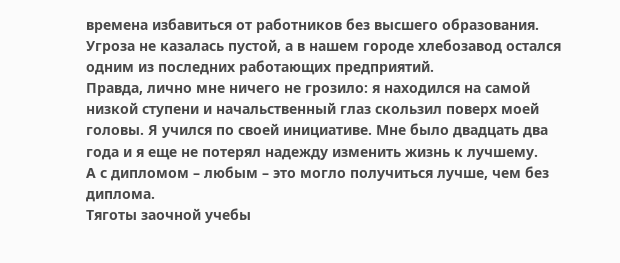времена избавиться от работников без высшего образования. Угроза не казалась пустой, а в нашем городе хлебозавод остался одним из последних работающих предприятий.
Правда, лично мне ничего не грозило: я находился на самой низкой ступени и начальственный глаз скользил поверх моей головы. Я учился по своей инициативе. Мне было двадцать два года и я еще не потерял надежду изменить жизнь к лучшему.
А с дипломом – любым – это могло получиться лучше, чем без диплома.
Тяготы заочной учебы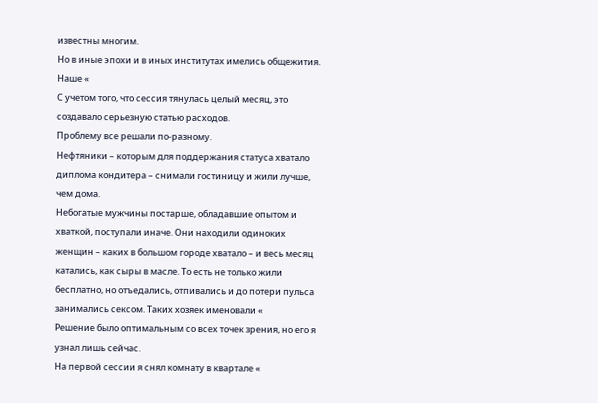известны многим.
Но в иные эпохи и в иных институтах имелись общежития. Наше «
С учетом того, что сессия тянулась целый месяц, это создавало серьезную статью расходов.
Проблему все решали по-разному.
Нефтяники – которым для поддержания статуса хватало диплома кондитера – снимали гостиницу и жили лучше, чем дома.
Небогатые мужчины постарше, обладавшие опытом и хваткой, поступали иначе. Они находили одиноких женщин – каких в большом городе хватало – и весь месяц катались, как сыры в масле. То есть не только жили бесплатно, но отъедались, отпивались и до потери пульса занимались сексом. Таких хозяек именовали «
Решение было оптимальным со всех точек зрения, но его я узнал лишь сейчас.
На первой сессии я снял комнату в квартале «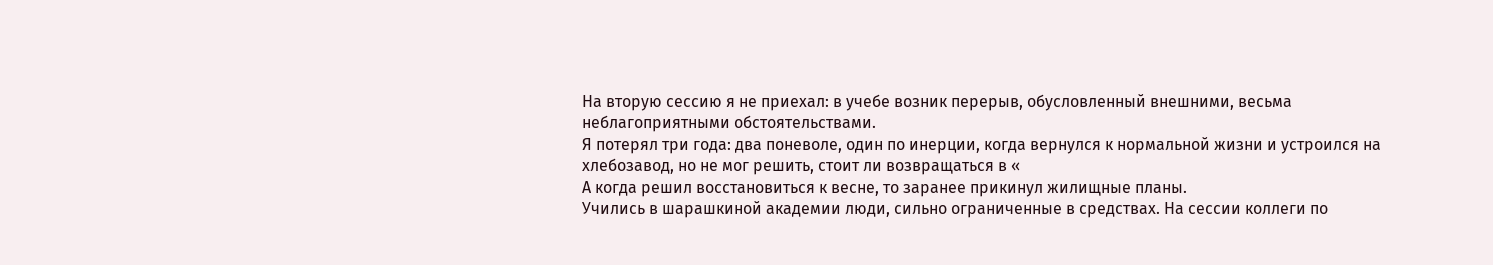На вторую сессию я не приехал: в учебе возник перерыв, обусловленный внешними, весьма неблагоприятными обстоятельствами.
Я потерял три года: два поневоле, один по инерции, когда вернулся к нормальной жизни и устроился на хлебозавод, но не мог решить, стоит ли возвращаться в «
А когда решил восстановиться к весне, то заранее прикинул жилищные планы.
Учились в шарашкиной академии люди, сильно ограниченные в средствах. На сессии коллеги по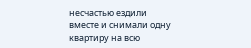несчастью ездили вместе и снимали одну квартиру на всю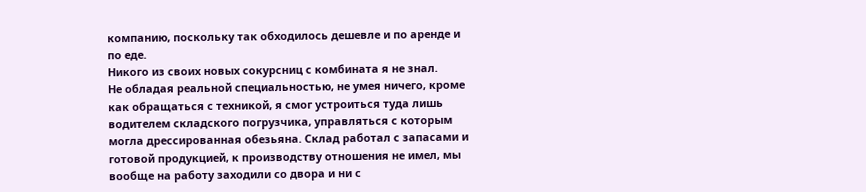компанию, поскольку так обходилось дешевле и по аренде и по еде.
Никого из своих новых сокурсниц с комбината я не знал.
Не обладая реальной специальностью, не умея ничего, кроме как обращаться с техникой, я смог устроиться туда лишь водителем складского погрузчика, управляться с которым могла дрессированная обезьяна. Склад работал с запасами и готовой продукцией, к производству отношения не имел, мы вообще на работу заходили со двора и ни с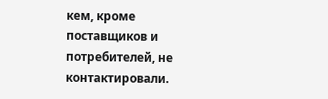кем, кроме поставщиков и потребителей, не контактировали.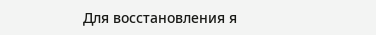Для восстановления я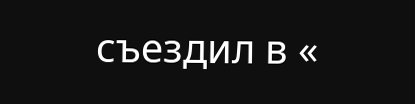съездил в «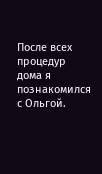После всех процедур дома я познакомился с Ольгой.